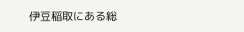伊豆稲取にある総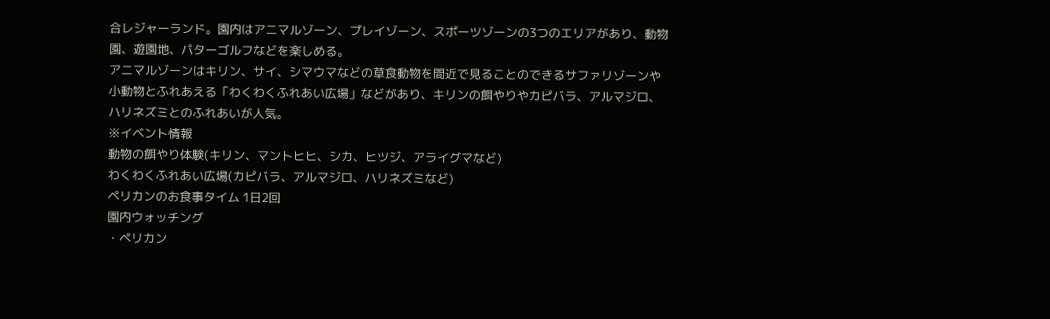合レジャーランド。園内はアニマルゾーン、プレイゾーン、スポーツゾーンの3つのエリアがあり、動物園、遊園地、パターゴルフなどを楽しめる。
アニマルゾーンはキリン、サイ、シマウマなどの草食動物を間近で見ることのできるサファリゾーンや小動物とふれあえる「わくわくふれあい広場」などがあり、キリンの餌やりやカピバラ、アルマジロ、ハリネズミとのふれあいが人気。
※イベント情報
動物の餌やり体験(キリン、マントヒヒ、シカ、ヒツジ、アライグマなど)
わくわくふれあい広場(カピバラ、アルマジロ、ハリネズミなど)
ペリカンのお食事タイム 1日2回
園内ウォッチング
・ペリカン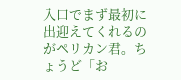入口でまず最初に出迎えてくれるのがペリカン君。ちょうど「お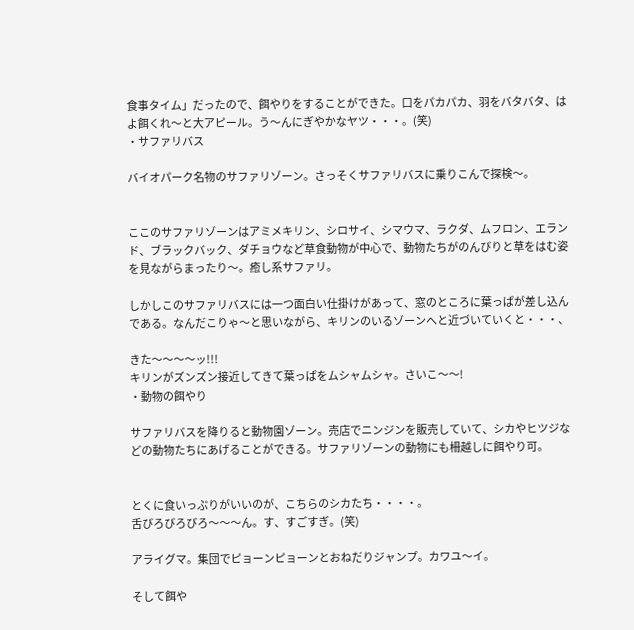食事タイム」だったので、餌やりをすることができた。口をパカパカ、羽をバタバタ、はよ餌くれ〜と大アピール。う〜んにぎやかなヤツ・・・。(笑)
・サファリバス

バイオパーク名物のサファリゾーン。さっそくサファリバスに乗りこんで探検〜。


ここのサファリゾーンはアミメキリン、シロサイ、シマウマ、ラクダ、ムフロン、エランド、ブラックバック、ダチョウなど草食動物が中心で、動物たちがのんびりと草をはむ姿を見ながらまったり〜。癒し系サファリ。

しかしこのサファリバスには一つ面白い仕掛けがあって、窓のところに葉っぱが差し込んである。なんだこりゃ〜と思いながら、キリンのいるゾーンへと近づいていくと・・・、

きた〜〜〜〜ッ!!!
キリンがズンズン接近してきて葉っぱをムシャムシャ。さいこ〜〜!
・動物の餌やり

サファリバスを降りると動物園ゾーン。売店でニンジンを販売していて、シカやヒツジなどの動物たちにあげることができる。サファリゾーンの動物にも柵越しに餌やり可。


とくに食いっぷりがいいのが、こちらのシカたち・・・・。
舌びろびろびろ〜〜〜ん。す、すごすぎ。(笑)

アライグマ。集団でピョーンピョーンとおねだりジャンプ。カワユ〜イ。

そして餌や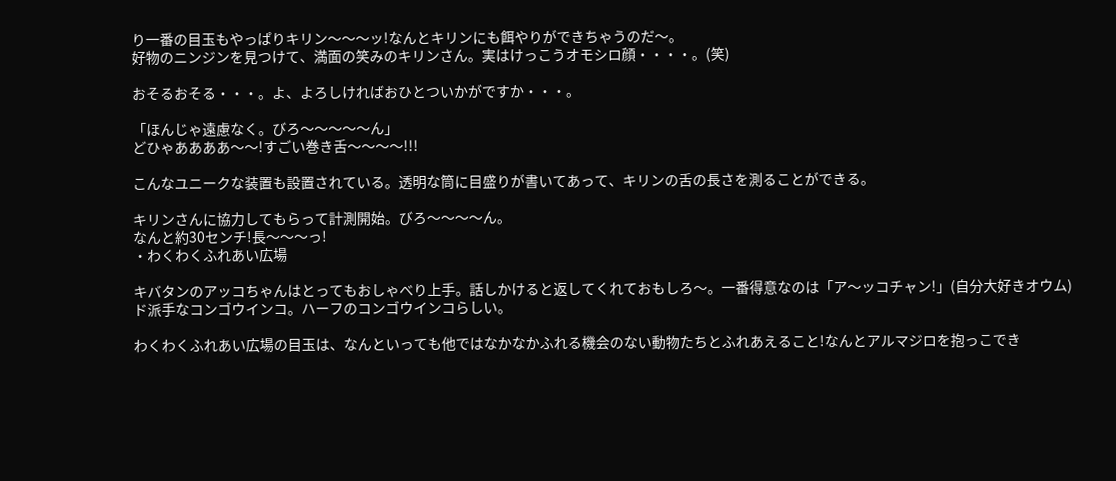り一番の目玉もやっぱりキリン〜〜〜ッ!なんとキリンにも餌やりができちゃうのだ〜。
好物のニンジンを見つけて、満面の笑みのキリンさん。実はけっこうオモシロ顔・・・・。(笑)

おそるおそる・・・。よ、よろしければおひとついかがですか・・・。

「ほんじゃ遠慮なく。びろ〜〜〜〜〜ん」
どひゃああああ〜〜!すごい巻き舌〜〜〜〜!!!

こんなユニークな装置も設置されている。透明な筒に目盛りが書いてあって、キリンの舌の長さを測ることができる。

キリンさんに協力してもらって計測開始。びろ〜〜〜〜ん。
なんと約30センチ!長〜〜〜っ!
・わくわくふれあい広場

キバタンのアッコちゃんはとってもおしゃべり上手。話しかけると返してくれておもしろ〜。一番得意なのは「ア〜ッコチャン!」(自分大好きオウム)
ド派手なコンゴウインコ。ハーフのコンゴウインコらしい。

わくわくふれあい広場の目玉は、なんといっても他ではなかなかふれる機会のない動物たちとふれあえること!なんとアルマジロを抱っこでき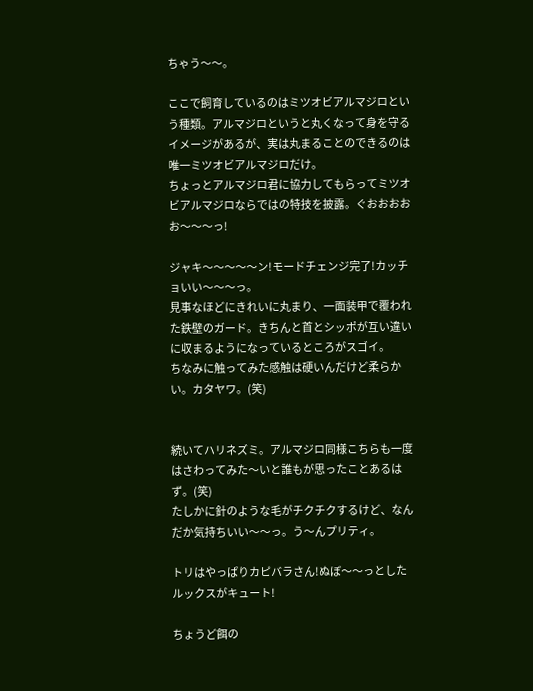ちゃう〜〜。

ここで飼育しているのはミツオビアルマジロという種類。アルマジロというと丸くなって身を守るイメージがあるが、実は丸まることのできるのは唯一ミツオビアルマジロだけ。
ちょっとアルマジロ君に協力してもらってミツオビアルマジロならではの特技を披露。ぐおおおおお〜〜〜っ!

ジャキ〜〜〜〜〜ン!モードチェンジ完了!カッチョいい〜〜〜っ。
見事なほどにきれいに丸まり、一面装甲で覆われた鉄壁のガード。きちんと首とシッポが互い違いに収まるようになっているところがスゴイ。
ちなみに触ってみた感触は硬いんだけど柔らかい。カタヤワ。(笑)


続いてハリネズミ。アルマジロ同様こちらも一度はさわってみた〜いと誰もが思ったことあるはず。(笑)
たしかに針のような毛がチクチクするけど、なんだか気持ちいい〜〜っ。う〜んプリティ。

トリはやっぱりカピバラさん!ぬぼ〜〜っとしたルックスがキュート!

ちょうど餌の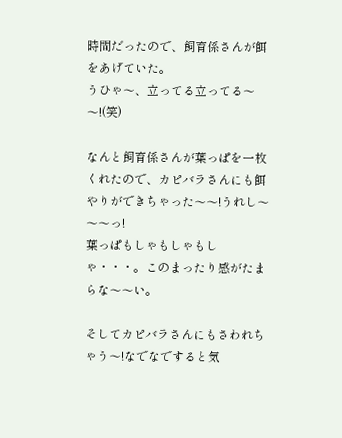時間だったので、飼育係さんが餌をあげていた。
うひゃ〜、立ってる立ってる〜〜!(笑)

なんと飼育係さんが葉っぱを一枚くれたので、カピバラさんにも餌やりができちゃった〜〜!うれし〜〜〜っ!
葉っぱもしゃもしゃもしゃ・・・。このまったり感がたまらな〜〜い。

そしてカピバラさんにもさわれちゃう〜!なでなですると気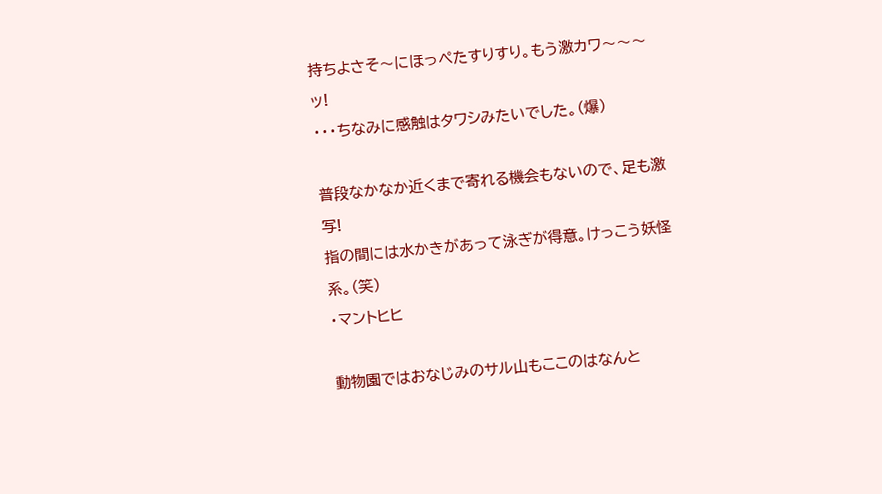持ちよさそ〜にほっぺたすりすり。もう激カワ〜〜〜ッ!
・・・ちなみに感触はタワシみたいでした。(爆)

普段なかなか近くまで寄れる機会もないので、足も激写!
指の間には水かきがあって泳ぎが得意。けっこう妖怪系。(笑)
・マントヒヒ

動物園ではおなじみのサル山もここのはなんと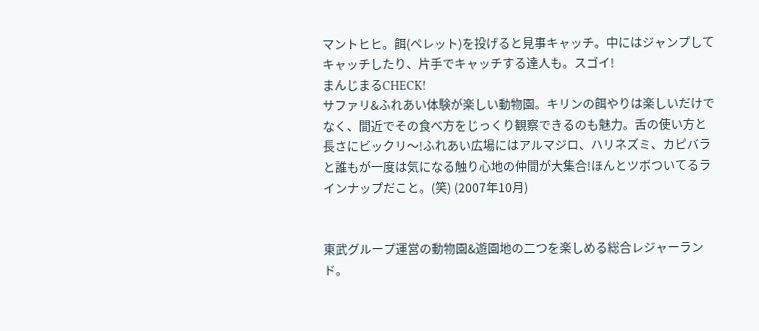マントヒヒ。餌(ペレット)を投げると見事キャッチ。中にはジャンプしてキャッチしたり、片手でキャッチする達人も。スゴイ!
まんじまるCHECK!
サファリ&ふれあい体験が楽しい動物園。キリンの餌やりは楽しいだけでなく、間近でその食べ方をじっくり観察できるのも魅力。舌の使い方と長さにビックリ〜!ふれあい広場にはアルマジロ、ハリネズミ、カピバラと誰もが一度は気になる触り心地の仲間が大集合!ほんとツボついてるラインナップだこと。(笑) (2007年10月)


東武グループ運営の動物園&遊園地の二つを楽しめる総合レジャーランド。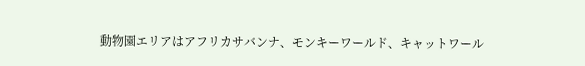動物園エリアはアフリカサバンナ、モンキーワールド、キャットワール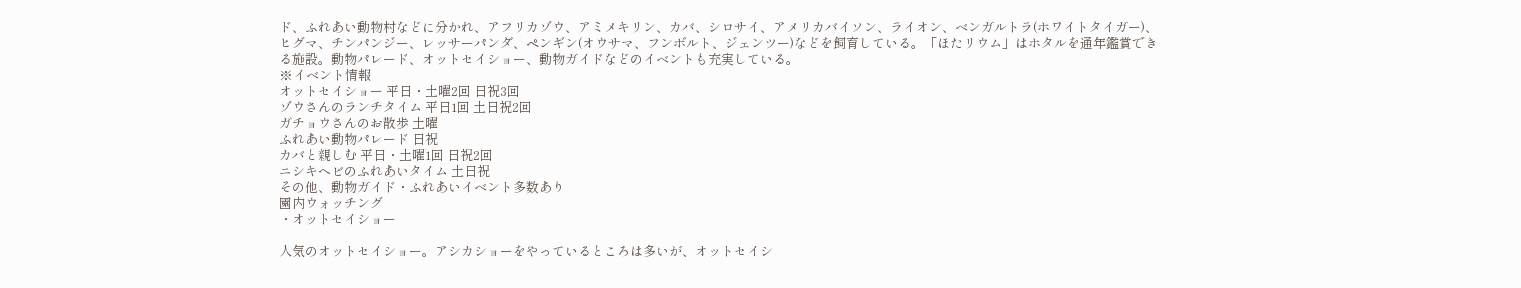ド、ふれあい動物村などに分かれ、アフリカゾウ、アミメキリン、カバ、シロサイ、アメリカバイソン、ライオン、ベンガルトラ(ホワイトタイガー)、ヒグマ、チンパンジー、レッサーパンダ、ペンギン(オウサマ、フンボルト、ジェンツー)などを飼育している。「ほたリウム」はホタルを通年鑑賞できる施設。動物パレード、オットセイショー、動物ガイドなどのイベントも充実している。
※イベント情報
オットセイショー 平日・土曜2回 日祝3回
ゾウさんのランチタイム 平日1回 土日祝2回
ガチョウさんのお散歩 土曜
ふれあい動物パレード 日祝
カバと親しむ 平日・土曜1回 日祝2回
ニシキヘビのふれあいタイム 土日祝
その他、動物ガイド・ふれあいイベント多数あり
園内ウォッチング
・オットセイショー

人気のオットセイショー。アシカショーをやっているところは多いが、オットセイシ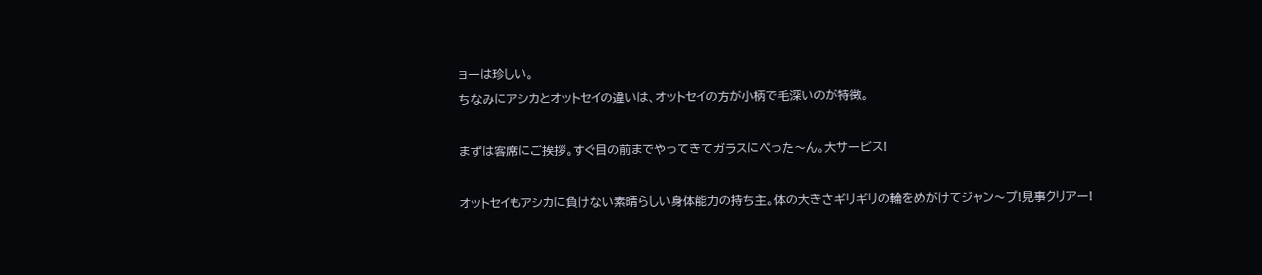ョーは珍しい。
ちなみにアシカとオットセイの違いは、オットセイの方が小柄で毛深いのが特徴。

まずは客席にご挨拶。すぐ目の前までやってきてガラスにぺった〜ん。大サービス!

オットセイもアシカに負けない素晴らしい身体能力の持ち主。体の大きさギリギリの輪をめがけてジャン〜プ!見事クリアー!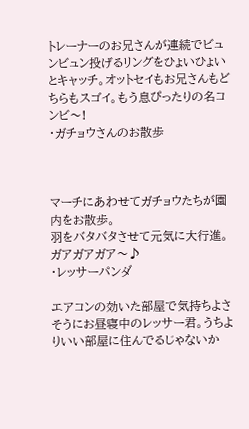トレーナーのお兄さんが連続でビュンビュン投げるリングをひょいひょいとキャッチ。オットセイもお兄さんもどちらもスゴイ。もう息ぴったりの名コンビ〜!
・ガチョウさんのお散歩



マーチにあわせてガチョウたちが園内をお散歩。
羽をバタバタさせて元気に大行進。ガアガアガア〜♪
・レッサーパンダ

エアコンの効いた部屋で気持ちよさそうにお昼寝中のレッサー君。うちよりいい部屋に住んでるじゃないか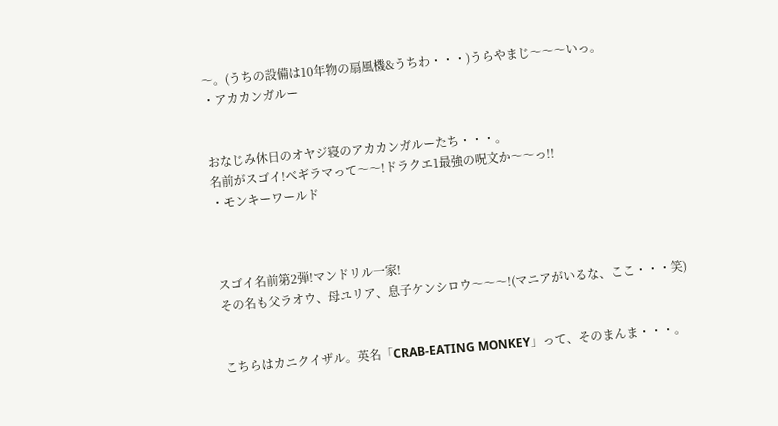〜。(うちの設備は10年物の扇風機&うちわ・・・)うらやまじ〜〜〜いっ。
・アカカンガルー


おなじみ休日のオヤジ寝のアカカンガルーたち・・・。
名前がスゴイ!べギラマって〜〜!ドラクエ1最強の呪文か〜〜っ!!
・モンキーワールド



スゴイ名前第2弾!マンドリル一家!
その名も父ラオウ、母ユリア、息子ケンシロウ〜〜〜!(マニアがいるな、ここ・・・笑)


こちらはカニクイザル。英名「CRAB-EATING MONKEY」って、そのまんま・・・。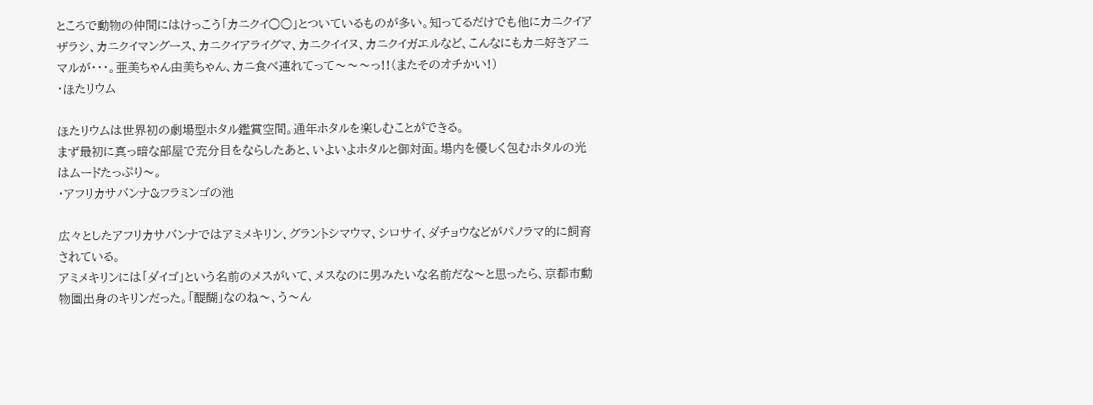ところで動物の仲間にはけっこう「カニクイ○○」とついているものが多い。知ってるだけでも他にカニクイアザラシ、カニクイマングース、カニクイアライグマ、カニクイイヌ、カニクイガエルなど、こんなにもカニ好きアニマルが・・・。亜美ちゃん由美ちゃん、カニ食べ連れてって〜〜〜っ!!(またそのオチかい!)
・ほたリウム

ほたリウムは世界初の劇場型ホタル鑑賞空間。通年ホタルを楽しむことができる。
まず最初に真っ暗な部屋で充分目をならしたあと、いよいよホタルと御対面。場内を優しく包むホタルの光はムードたっぷり〜。
・アフリカサバンナ&フラミンゴの池

広々としたアフリカサバンナではアミメキリン、グラントシマウマ、シロサイ、ダチョウなどがパノラマ的に飼育されている。
アミメキリンには「ダイゴ」という名前のメスがいて、メスなのに男みたいな名前だな〜と思ったら、京都市動物園出身のキリンだった。「醍醐」なのね〜、う〜ん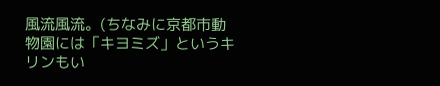風流風流。(ちなみに京都市動物園には「キヨミズ」というキリンもい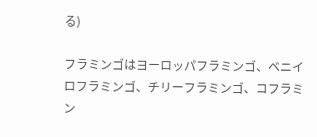る)

フラミンゴはヨーロッパフラミンゴ、ベニイロフラミンゴ、チリーフラミンゴ、コフラミン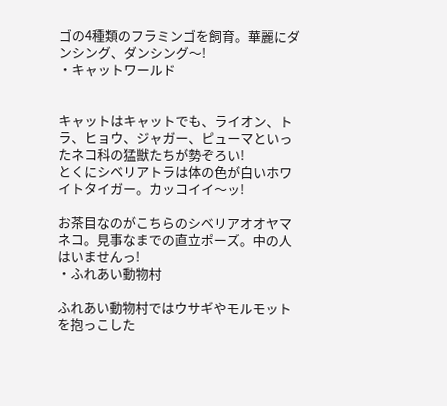ゴの4種類のフラミンゴを飼育。華麗にダンシング、ダンシング〜!
・キャットワールド


キャットはキャットでも、ライオン、トラ、ヒョウ、ジャガー、ピューマといったネコ科の猛獣たちが勢ぞろい!
とくにシベリアトラは体の色が白いホワイトタイガー。カッコイイ〜ッ!

お茶目なのがこちらのシベリアオオヤマネコ。見事なまでの直立ポーズ。中の人はいませんっ!
・ふれあい動物村

ふれあい動物村ではウサギやモルモットを抱っこした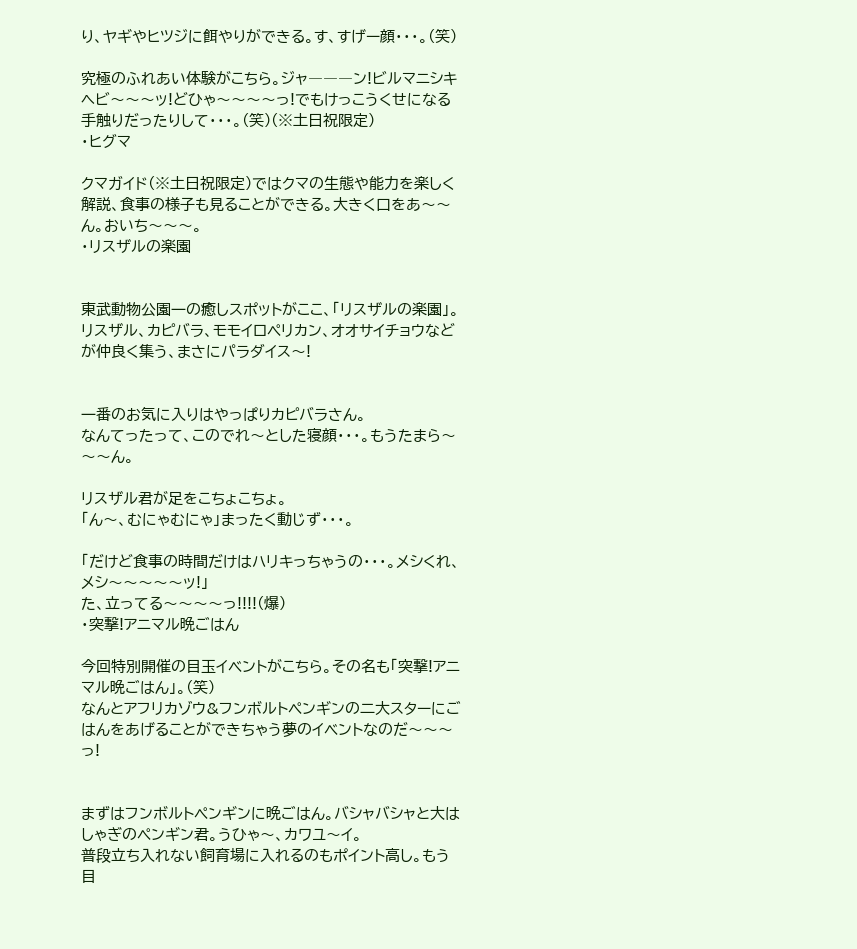り、ヤギやヒツジに餌やりができる。す、すげー顔・・・。(笑)

究極のふれあい体験がこちら。ジャ―――ン!ビルマニシキヘビ〜〜〜ッ!どひゃ〜〜〜〜っ!でもけっこうくせになる手触りだったりして・・・。(笑)(※土日祝限定)
・ヒグマ

クマガイド(※土日祝限定)ではクマの生態や能力を楽しく解説、食事の様子も見ることができる。大きく口をあ〜〜ん。おいち〜〜〜。
・リスザルの楽園


東武動物公園一の癒しスポットがここ、「リスザルの楽園」。リスザル、カピバラ、モモイロペリカン、オオサイチョウなどが仲良く集う、まさにパラダイス〜!


一番のお気に入りはやっぱりカピバラさん。
なんてったって、このでれ〜とした寝顔・・・。もうたまら〜〜〜ん。

リスザル君が足をこちょこちょ。
「ん〜、むにゃむにゃ」まったく動じず・・・。

「だけど食事の時間だけはハリキっちゃうの・・・。メシくれ、メシ〜〜〜〜〜ッ!」
た、立ってる〜〜〜〜っ!!!!(爆)
・突撃!アニマル晩ごはん

今回特別開催の目玉イベントがこちら。その名も「突撃!アニマル晩ごはん」。(笑)
なんとアフリカゾウ&フンボルトペンギンの二大スターにごはんをあげることができちゃう夢のイベントなのだ〜〜〜っ!


まずはフンボルトペンギンに晩ごはん。バシャバシャと大はしゃぎのペンギン君。うひゃ〜、カワユ〜イ。
普段立ち入れない飼育場に入れるのもポイント高し。もう目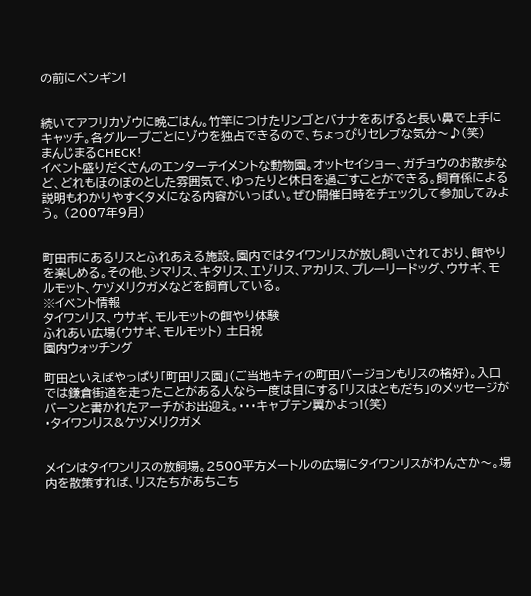の前にペンギン!


続いてアフリカゾウに晩ごはん。竹竿につけたリンゴとバナナをあげると長い鼻で上手にキャッチ。各グループごとにゾウを独占できるので、ちょっぴりセレブな気分〜♪(笑)
まんじまるCHECK!
イベント盛りだくさんのエンターテイメントな動物園。オットセイショー、ガチョウのお散歩など、どれもほのぼのとした雰囲気で、ゆったりと休日を過ごすことができる。飼育係による説明もわかりやすくタメになる内容がいっぱい。ぜひ開催日時をチェックして参加してみよう。 (2007年9月)


町田市にあるリスとふれあえる施設。園内ではタイワンリスが放し飼いされており、餌やりを楽しめる。その他、シマリス、キタリス、エゾリス、アカリス、プレーリードッグ、ウサギ、モルモット、ケヅメリクガメなどを飼育している。
※イベント情報
タイワンリス、ウサギ、モルモットの餌やり体験
ふれあい広場(ウサギ、モルモット) 土日祝
園内ウォッチング

町田といえばやっぱり「町田リス園」(ご当地キティの町田バージョンもリスの格好)。入口では鎌倉街道を走ったことがある人なら一度は目にする「リスはともだち」のメッセージがバーンと書かれたアーチがお出迎え。・・・キャプテン翼かよっ!(笑)
・タイワンリス&ケヅメリクガメ


メインはタイワンリスの放飼場。2500平方メートルの広場にタイワンリスがわんさか〜。場内を散策すれば、リスたちがあちこち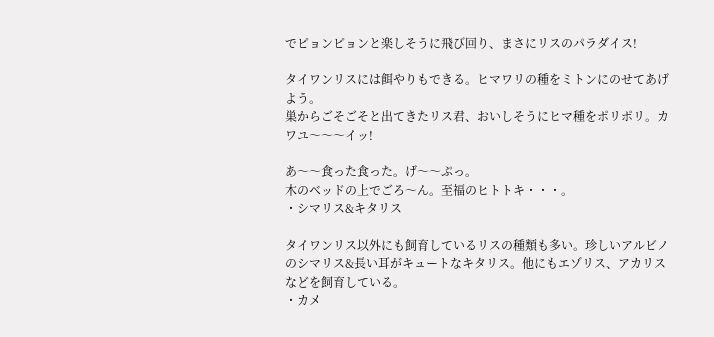でピョンピョンと楽しそうに飛び回り、まさにリスのパラダイス!

タイワンリスには餌やりもできる。ヒマワリの種をミトンにのせてあげよう。
巣からごそごそと出てきたリス君、おいしそうにヒマ種をポリポリ。カワユ〜〜〜イッ!

あ〜〜食った食った。げ〜〜ぷっ。
木のベッドの上でごろ〜ん。至福のヒトトキ・・・。
・シマリス&キタリス

タイワンリス以外にも飼育しているリスの種類も多い。珍しいアルビノのシマリス&長い耳がキュートなキタリス。他にもエゾリス、アカリスなどを飼育している。
・カメ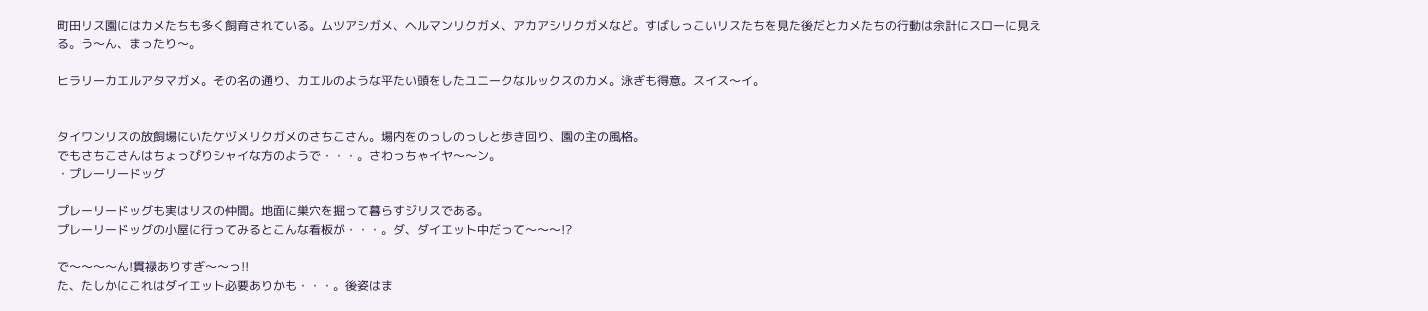町田リス園にはカメたちも多く飼育されている。ムツアシガメ、ヘルマンリクガメ、アカアシリクガメなど。すばしっこいリスたちを見た後だとカメたちの行動は余計にスローに見える。う〜ん、まったり〜。

ヒラリーカエルアタマガメ。その名の通り、カエルのような平たい頭をしたユニークなルックスのカメ。泳ぎも得意。スイス〜イ。


タイワンリスの放飼場にいたケヅメリクガメのさちこさん。場内をのっしのっしと歩き回り、園の主の風格。
でもさちこさんはちょっぴりシャイな方のようで・・・。さわっちゃイヤ〜〜ン。
・プレーリードッグ

プレーリードッグも実はリスの仲間。地面に巣穴を掘って暮らすジリスである。
プレーリードッグの小屋に行ってみるとこんな看板が・・・。ダ、ダイエット中だって〜〜〜!?

で〜〜〜〜ん!貫禄ありすぎ〜〜っ!!
た、たしかにこれはダイエット必要ありかも・・・。後姿はま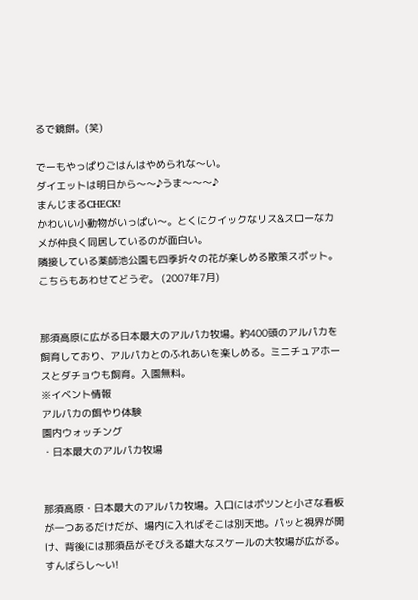るで鏡餅。(笑)

でーもやっぱりごはんはやめられな〜い。
ダイエットは明日から〜〜♪うま〜〜〜♪
まんじまるCHECK!
かわいい小動物がいっぱい〜。とくにクイックなリス&スローなカメが仲良く同居しているのが面白い。
隣接している薬師池公園も四季折々の花が楽しめる散策スポット。こちらもあわせてどうぞ。 (2007年7月)


那須高原に広がる日本最大のアルパカ牧場。約400頭のアルパカを飼育しており、アルパカとのふれあいを楽しめる。ミニチュアホースとダチョウも飼育。入園無料。
※イベント情報
アルパカの餌やり体験
園内ウォッチング
・日本最大のアルパカ牧場


那須高原・日本最大のアルパカ牧場。入口にはポツンと小さな看板が一つあるだけだが、場内に入ればそこは別天地。パッと視界が開け、背後には那須岳がそびえる雄大なスケールの大牧場が広がる。すんばらし〜い!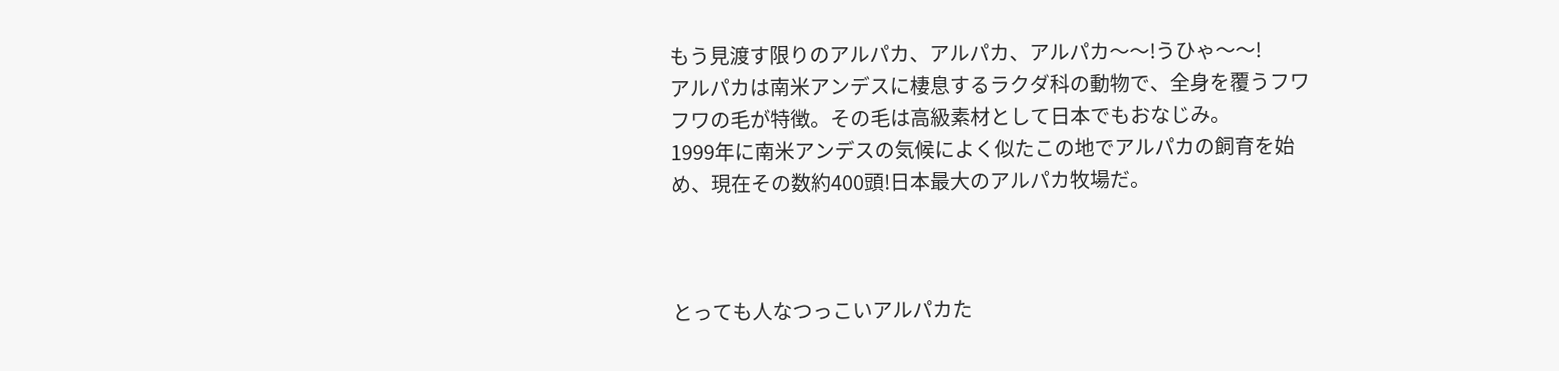もう見渡す限りのアルパカ、アルパカ、アルパカ〜〜!うひゃ〜〜!
アルパカは南米アンデスに棲息するラクダ科の動物で、全身を覆うフワフワの毛が特徴。その毛は高級素材として日本でもおなじみ。
1999年に南米アンデスの気候によく似たこの地でアルパカの飼育を始め、現在その数約400頭!日本最大のアルパカ牧場だ。



とっても人なつっこいアルパカた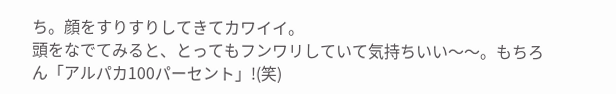ち。顔をすりすりしてきてカワイイ。
頭をなでてみると、とってもフンワリしていて気持ちいい〜〜。もちろん「アルパカ100パーセント」!(笑)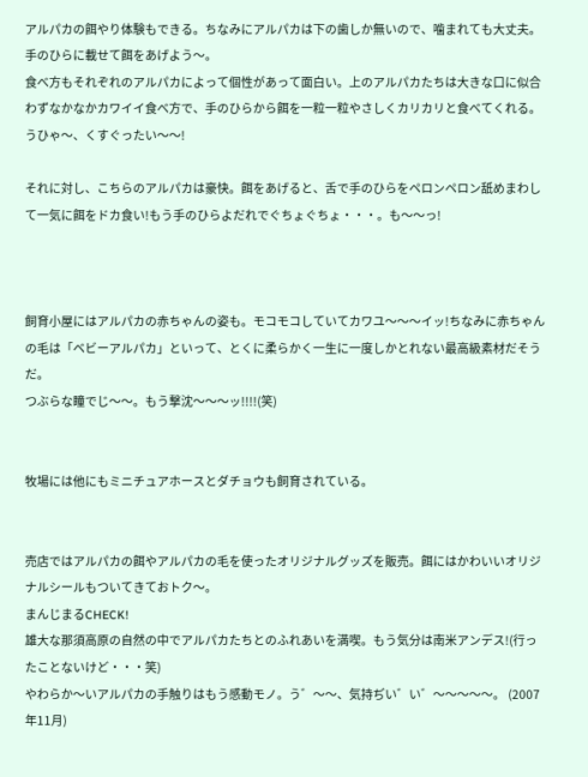アルパカの餌やり体験もできる。ちなみにアルパカは下の歯しか無いので、噛まれても大丈夫。手のひらに載せて餌をあげよう〜。
食べ方もそれぞれのアルパカによって個性があって面白い。上のアルパカたちは大きな口に似合わずなかなかカワイイ食べ方で、手のひらから餌を一粒一粒やさしくカリカリと食べてくれる。うひゃ〜、くすぐったい〜〜!

それに対し、こちらのアルパカは豪快。餌をあげると、舌で手のひらをペロンペロン舐めまわして一気に餌をドカ食い!もう手のひらよだれでぐちょぐちょ・・・。も〜〜っ!



飼育小屋にはアルパカの赤ちゃんの姿も。モコモコしていてカワユ〜〜〜イッ!ちなみに赤ちゃんの毛は「ベビーアルパカ」といって、とくに柔らかく一生に一度しかとれない最高級素材だそうだ。
つぶらな瞳でじ〜〜。もう撃沈〜〜〜ッ!!!!(笑)


牧場には他にもミニチュアホースとダチョウも飼育されている。


売店ではアルパカの餌やアルパカの毛を使ったオリジナルグッズを販売。餌にはかわいいオリジナルシールもついてきておトク〜。
まんじまるCHECK!
雄大な那須高原の自然の中でアルパカたちとのふれあいを満喫。もう気分は南米アンデス!(行ったことないけど・・・笑)
やわらか〜いアルパカの手触りはもう感動モノ。う゛〜〜、気持ぢい゛い゛〜〜〜〜〜。 (2007年11月)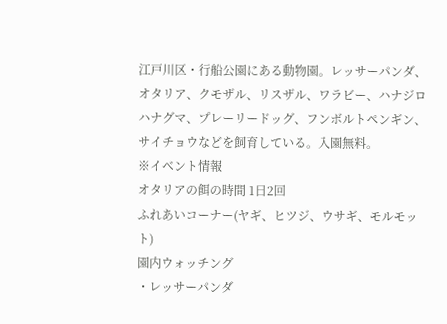江戸川区・行船公園にある動物園。レッサーパンダ、オタリア、クモザル、リスザル、ワラビー、ハナジロハナグマ、プレーリードッグ、フンボルトペンギン、サイチョウなどを飼育している。入園無料。
※イベント情報
オタリアの餌の時間 1日2回
ふれあいコーナー(ヤギ、ヒツジ、ウサギ、モルモット)
園内ウォッチング
・レッサーパンダ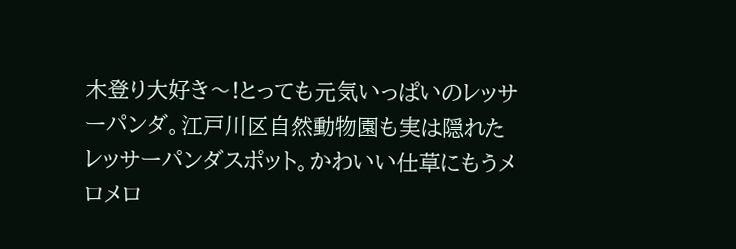木登り大好き〜!とっても元気いっぱいのレッサーパンダ。江戸川区自然動物園も実は隠れたレッサーパンダスポット。かわいい仕草にもうメロメロ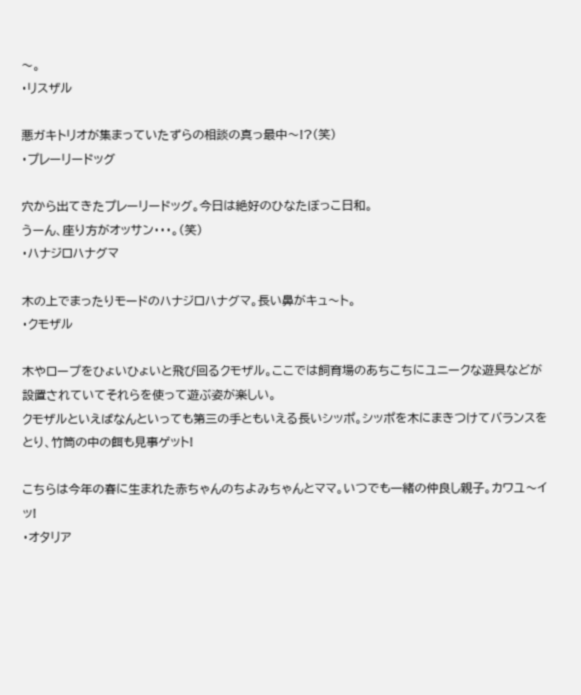〜。
・リスザル

悪ガキトリオが集まっていたずらの相談の真っ最中〜!?(笑)
・プレーリードッグ

穴から出てきたプレーリードッグ。今日は絶好のひなたぼっこ日和。
うーん、座り方がオッサン・・・。(笑)
・ハナジロハナグマ

木の上でまったりモードのハナジロハナグマ。長い鼻がキュ〜ト。
・クモザル

木やロープをひょいひょいと飛び回るクモザル。ここでは飼育場のあちこちにユニークな遊具などが設置されていてそれらを使って遊ぶ姿が楽しい。
クモザルといえばなんといっても第三の手ともいえる長いシッポ。シッポを木にまきつけてバランスをとり、竹筒の中の餌も見事ゲット!

こちらは今年の春に生まれた赤ちゃんのちよみちゃんとママ。いつでも一緒の仲良し親子。カワユ〜イッ!
・オタリア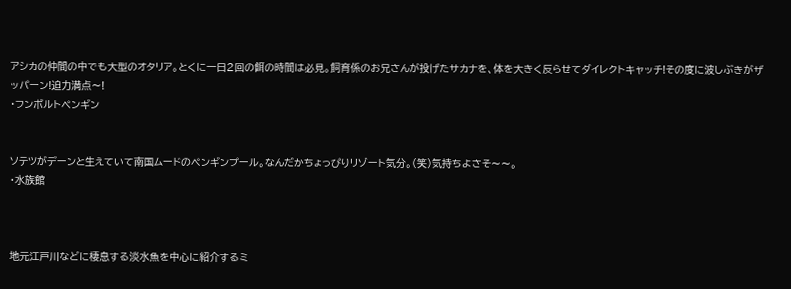アシカの仲間の中でも大型のオタリア。とくに一日2回の餌の時間は必見。飼育係のお兄さんが投げたサカナを、体を大きく反らせてダイレクトキャッチ!その度に波しぶきがザッパーン!迫力満点〜!
・フンボルトペンギン


ソテツがデーンと生えていて南国ムードのペンギンプール。なんだかちょっぴりリゾート気分。(笑)気持ちよさそ〜〜。
・水族館



地元江戸川などに棲息する淡水魚を中心に紹介するミ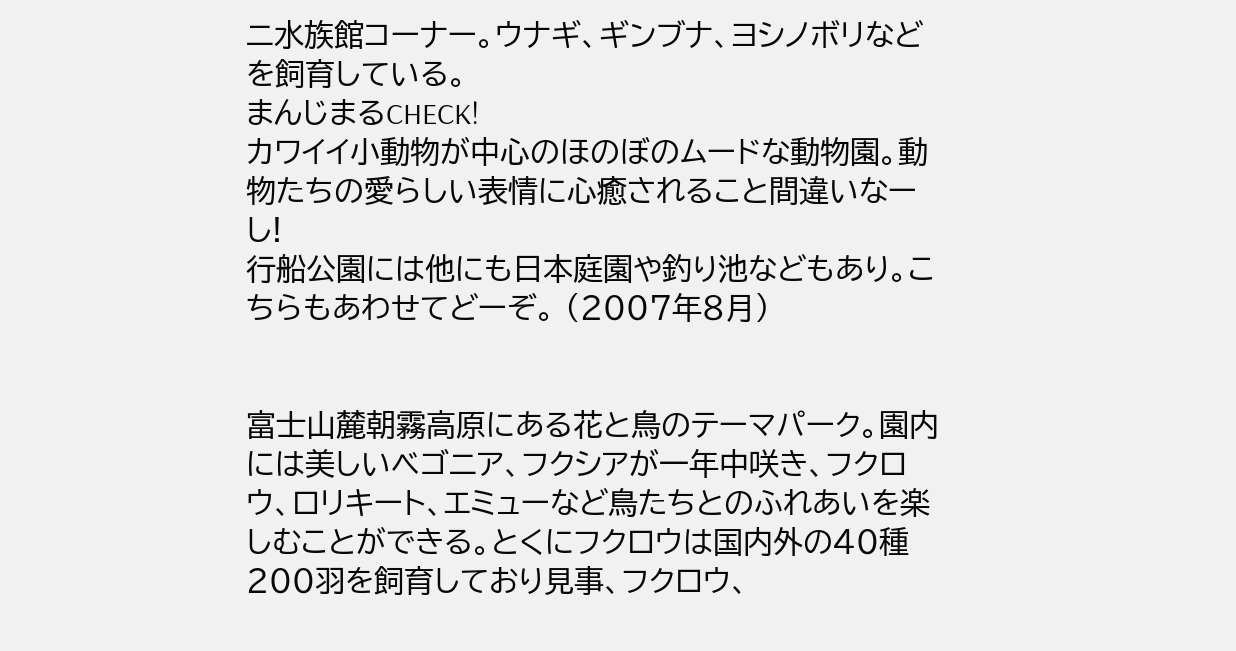ニ水族館コーナー。ウナギ、ギンブナ、ヨシノボリなどを飼育している。
まんじまるCHECK!
カワイイ小動物が中心のほのぼのムードな動物園。動物たちの愛らしい表情に心癒されること間違いなーし!
行船公園には他にも日本庭園や釣り池などもあり。こちらもあわせてどーぞ。 (2007年8月)


富士山麓朝霧高原にある花と鳥のテーマパーク。園内には美しいベゴニア、フクシアが一年中咲き、フクロウ、ロリキート、エミューなど鳥たちとのふれあいを楽しむことができる。とくにフクロウは国内外の40種200羽を飼育しており見事、フクロウ、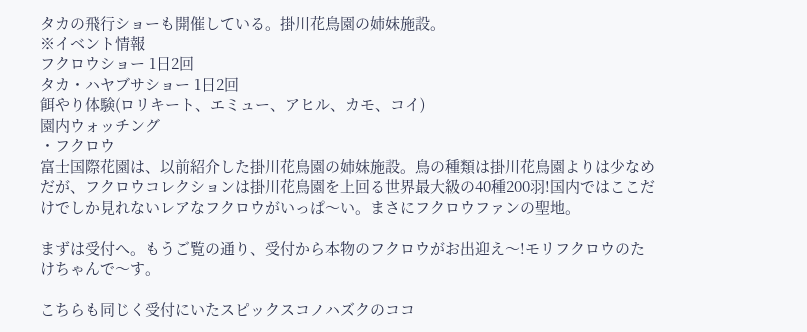タカの飛行ショーも開催している。掛川花鳥園の姉妹施設。
※イベント情報
フクロウショー 1日2回
タカ・ハヤブサショー 1日2回
餌やり体験(ロリキート、エミュー、アヒル、カモ、コイ)
園内ウォッチング
・フクロウ
富士国際花園は、以前紹介した掛川花鳥園の姉妹施設。鳥の種類は掛川花鳥園よりは少なめだが、フクロウコレクションは掛川花鳥園を上回る世界最大級の40種200羽!国内ではここだけでしか見れないレアなフクロウがいっぱ〜い。まさにフクロウファンの聖地。

まずは受付へ。もうご覧の通り、受付から本物のフクロウがお出迎え〜!モリフクロウのたけちゃんで〜す。

こちらも同じく受付にいたスピックスコノハズクのココ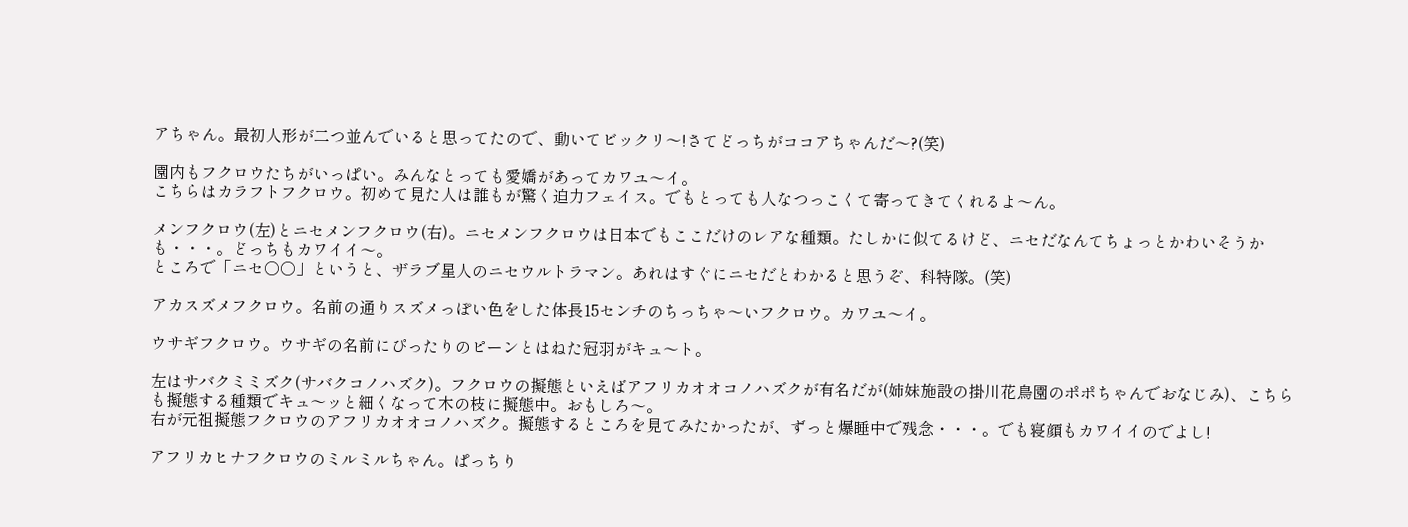アちゃん。最初人形が二つ並んでいると思ってたので、動いてビックリ〜!さてどっちがココアちゃんだ〜?(笑)

園内もフクロウたちがいっぱい。みんなとっても愛嬌があってカワユ〜イ。
こちらはカラフトフクロウ。初めて見た人は誰もが驚く迫力フェイス。でもとっても人なつっこくて寄ってきてくれるよ〜ん。

メンフクロウ(左)とニセメンフクロウ(右)。ニセメンフクロウは日本でもここだけのレアな種類。たしかに似てるけど、ニセだなんてちょっとかわいそうかも・・・。どっちもカワイイ〜。
ところで「ニセ○○」というと、ザラブ星人のニセウルトラマン。あれはすぐにニセだとわかると思うぞ、科特隊。(笑)

アカスズメフクロウ。名前の通りスズメっぽい色をした体長15センチのちっちゃ〜いフクロウ。カワユ〜イ。

ウサギフクロウ。ウサギの名前にぴったりのピーンとはねた冠羽がキュ〜ト。

左はサバクミミズク(サバクコノハズク)。フクロウの擬態といえばアフリカオオコノハズクが有名だが(姉妹施設の掛川花鳥園のポポちゃんでおなじみ)、こちらも擬態する種類でキュ〜ッと細くなって木の枝に擬態中。おもしろ〜。
右が元祖擬態フクロウのアフリカオオコノハズク。擬態するところを見てみたかったが、ずっと爆睡中で残念・・・。でも寝顔もカワイイのでよし!

アフリカヒナフクロウのミルミルちゃん。ぱっちり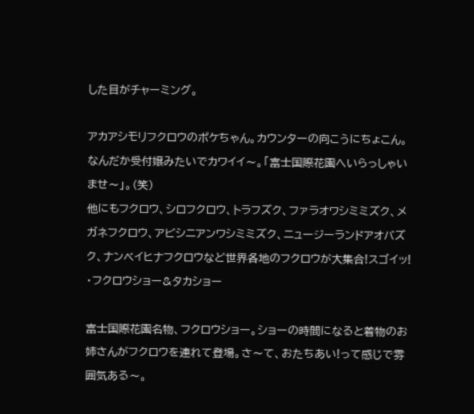した目がチャーミング。

アカアシモリフクロウのポケちゃん。カウンターの向こうにちょこん。なんだか受付嬢みたいでカワイイ〜。「富士国際花園へいらっしゃいませ〜」。(笑)
他にもフクロウ、シロフクロウ、トラフズク、ファラオワシミミズク、メガネフクロウ、アビシニアンワシミミズク、ニュージーランドアオバズク、ナンベイヒナフクロウなど世界各地のフクロウが大集合!スゴイッ!
・フクロウショー&タカショー

富士国際花園名物、フクロウショー。ショーの時間になると着物のお姉さんがフクロウを連れて登場。さ〜て、おたちあい!って感じで雰囲気ある〜。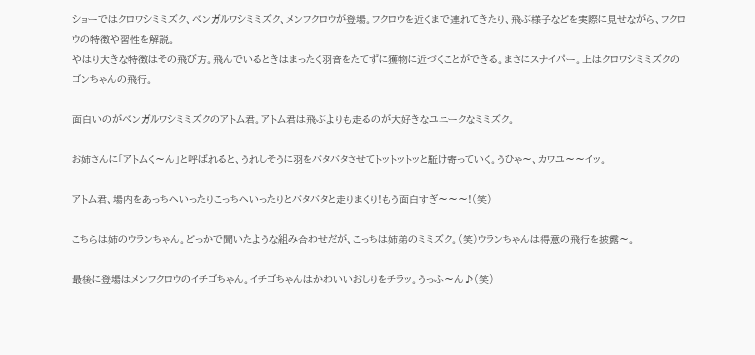ショーではクロワシミミズク、ベンガルワシミミズク、メンフクロウが登場。フクロウを近くまで連れてきたり、飛ぶ様子などを実際に見せながら、フクロウの特徴や習性を解説。
やはり大きな特徴はその飛び方。飛んでいるときはまったく羽音をたてずに獲物に近づくことができる。まさにスナイパー。上はクロワシミミズクのゴンちゃんの飛行。

面白いのがベンガルワシミミズクのアトム君。アトム君は飛ぶよりも走るのが大好きなユニークなミミズク。

お姉さんに「アトムく〜ん」と呼ばれると、うれしそうに羽をバタバタさせてトットットッと駈け寄っていく。うひゃ〜、カワユ〜〜イッ。

アトム君、場内をあっちへいったりこっちへいったりとバタバタと走りまくり!もう面白すぎ〜〜〜!(笑)

こちらは姉のウランちゃん。どっかで聞いたような組み合わせだが、こっちは姉弟のミミズク。(笑)ウランちゃんは得意の飛行を披露〜。

最後に登場はメンフクロウのイチゴちゃん。イチゴちゃんはかわいいおしりをチラッ。うっふ〜ん♪(笑)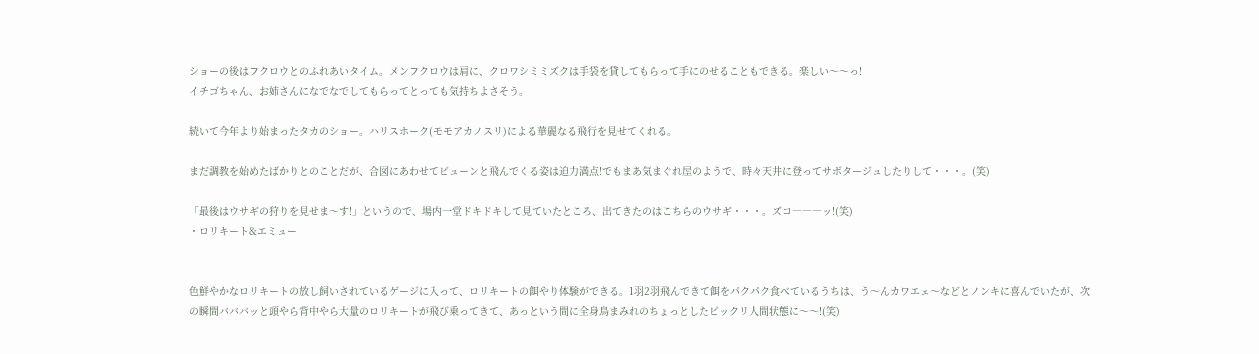ショーの後はフクロウとのふれあいタイム。メンフクロウは肩に、クロワシミミズクは手袋を貸してもらって手にのせることもできる。楽しい〜〜っ!
イチゴちゃん、お姉さんになでなでしてもらってとっても気持ちよさそう。

続いて今年より始まったタカのショー。ハリスホーク(モモアカノスリ)による華麗なる飛行を見せてくれる。

まだ調教を始めたばかりとのことだが、合図にあわせてビューンと飛んでくる姿は迫力満点!でもまあ気まぐれ屋のようで、時々天井に登ってサボタージュしたりして・・・。(笑)

「最後はウサギの狩りを見せま〜す!」というので、場内一堂ドキドキして見ていたところ、出てきたのはこちらのウサギ・・・。ズコ―――ッ!(笑)
・ロリキート&エミュー


色鮮やかなロリキートの放し飼いされているゲージに入って、ロリキートの餌やり体験ができる。1羽2羽飛んできて餌をパクパク食べているうちは、う〜んカワエェ〜などとノンキに喜んでいたが、次の瞬間バババッと頭やら背中やら大量のロリキートが飛び乗ってきて、あっという間に全身鳥まみれのちょっとしたビックリ人間状態に〜〜!(笑)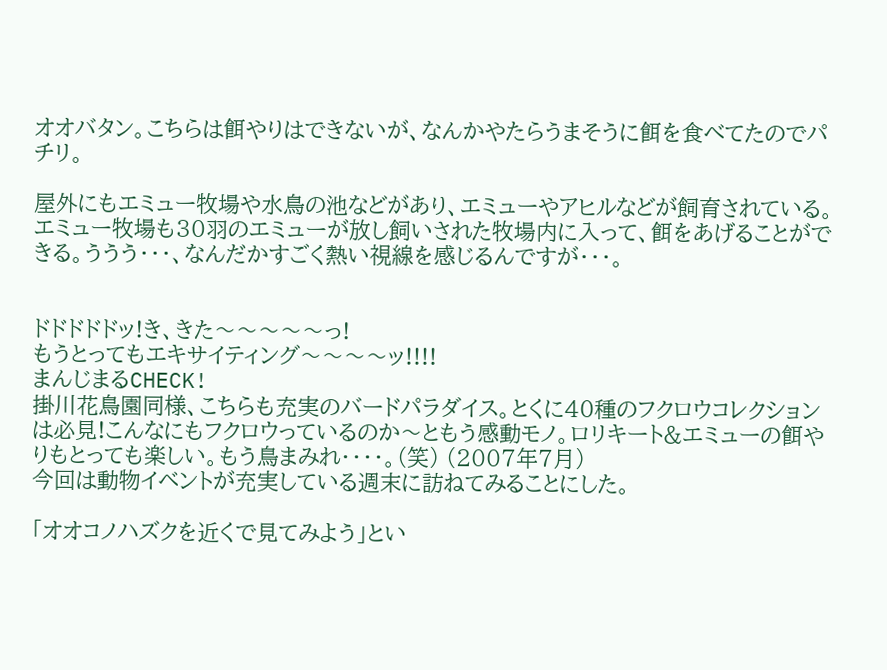オオバタン。こちらは餌やりはできないが、なんかやたらうまそうに餌を食べてたのでパチリ。

屋外にもエミュー牧場や水鳥の池などがあり、エミューやアヒルなどが飼育されている。
エミュー牧場も30羽のエミューが放し飼いされた牧場内に入って、餌をあげることができる。ううう・・・、なんだかすごく熱い視線を感じるんですが・・・。


ドドドドドッ!き、きた〜〜〜〜〜っ!
もうとってもエキサイティング〜〜〜〜ッ!!!!
まんじまるCHECK!
掛川花鳥園同様、こちらも充実のバードパラダイス。とくに40種のフクロウコレクションは必見!こんなにもフクロウっているのか〜ともう感動モノ。ロリキート&エミューの餌やりもとっても楽しい。もう鳥まみれ・・・・。(笑) (2007年7月)
今回は動物イベントが充実している週末に訪ねてみることにした。

「オオコノハズクを近くで見てみよう」とい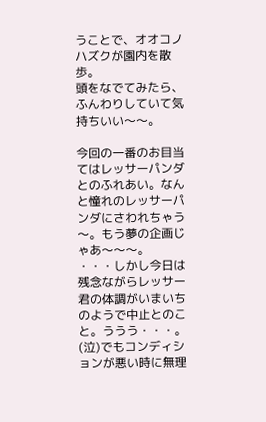うことで、オオコノハズクが園内を散歩。
頭をなでてみたら、ふんわりしていて気持ちいい〜〜。

今回の一番のお目当てはレッサーパンダとのふれあい。なんと憧れのレッサーパンダにさわれちゃう〜。もう夢の企画じゃあ〜〜〜。
・・・しかし今日は残念ながらレッサー君の体調がいまいちのようで中止とのこと。ううう・・・。(泣)でもコンディションが悪い時に無理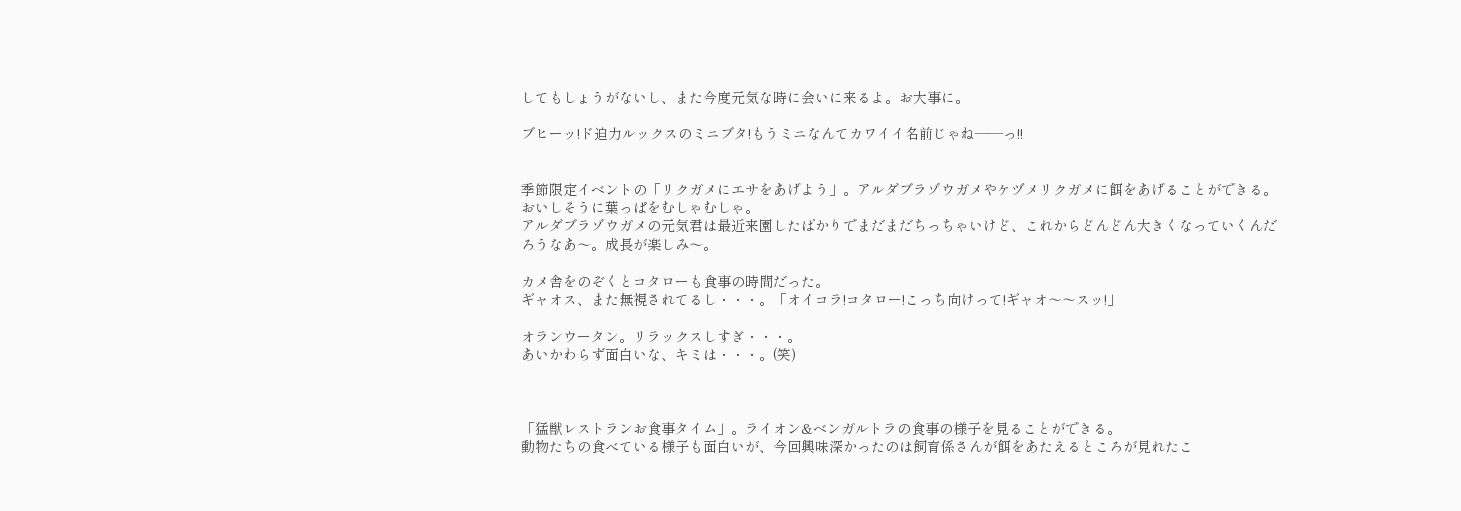してもしょうがないし、また今度元気な時に会いに来るよ。お大事に。

ブヒーッ!ド迫力ルックスのミニブタ!もうミニなんてカワイイ名前じゃね――っ!!


季節限定イベントの「リクガメにエサをあげよう」。アルダブラゾウガメやケヅメリクガメに餌をあげることができる。おいしそうに葉っぱをむしゃむしゃ。
アルダブラゾウガメの元気君は最近来園したばかりでまだまだちっちゃいけど、これからどんどん大きくなっていくんだろうなあ〜。成長が楽しみ〜。

カメ舎をのぞくとコタローも食事の時間だった。
ギャオス、また無視されてるし・・・。「オイコラ!コタロー!こっち向けって!ギャオ〜〜スッ!」

オランウータン。リラックスしすぎ・・・。
あいかわらず面白いな、キミは・・・。(笑)



「猛獣レストランお食事タイム」。ライオン&ベンガルトラの食事の様子を見ることができる。
動物たちの食べている様子も面白いが、今回興味深かったのは飼育係さんが餌をあたえるところが見れたこ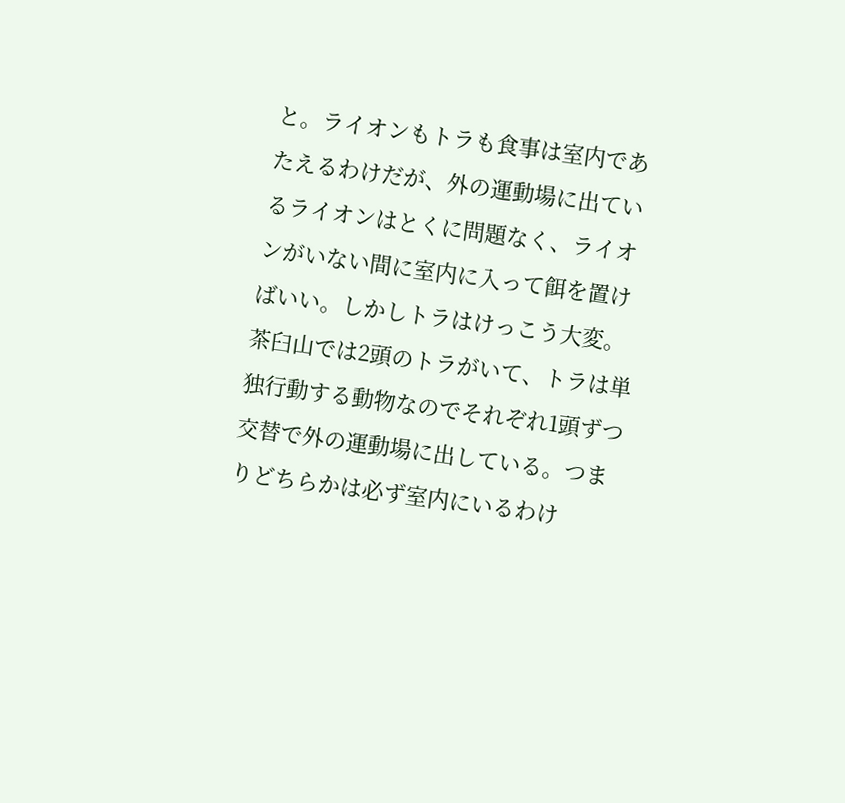と。ライオンもトラも食事は室内であたえるわけだが、外の運動場に出ているライオンはとくに問題なく、ライオンがいない間に室内に入って餌を置けばいい。しかしトラはけっこう大変。茶臼山では2頭のトラがいて、トラは単独行動する動物なのでそれぞれ1頭ずつ交替で外の運動場に出している。つまりどちらかは必ず室内にいるわけ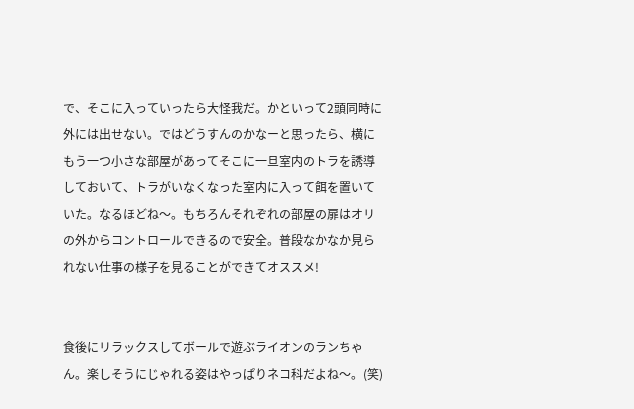で、そこに入っていったら大怪我だ。かといって2頭同時に外には出せない。ではどうすんのかなーと思ったら、横にもう一つ小さな部屋があってそこに一旦室内のトラを誘導しておいて、トラがいなくなった室内に入って餌を置いていた。なるほどね〜。もちろんそれぞれの部屋の扉はオリの外からコントロールできるので安全。普段なかなか見られない仕事の様子を見ることができてオススメ!


食後にリラックスしてボールで遊ぶライオンのランちゃん。楽しそうにじゃれる姿はやっぱりネコ科だよね〜。(笑)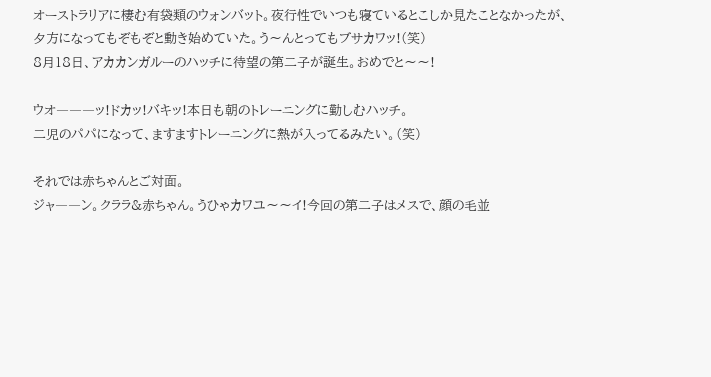オーストラリアに棲む有袋類のウォンバット。夜行性でいつも寝ているとこしか見たことなかったが、夕方になってもぞもぞと動き始めていた。う〜んとってもブサカワッ!(笑)
8月18日、アカカンガルーのハッチに待望の第二子が誕生。おめでと〜〜!

ウオ―――ッ!ドカッ!バキッ!本日も朝のトレーニングに勤しむハッチ。
二児のパパになって、ますますトレーニングに熱が入ってるみたい。(笑)

それでは赤ちゃんとご対面。
ジャ――ン。クララ&赤ちゃん。うひゃカワユ〜〜イ!今回の第二子はメスで、顔の毛並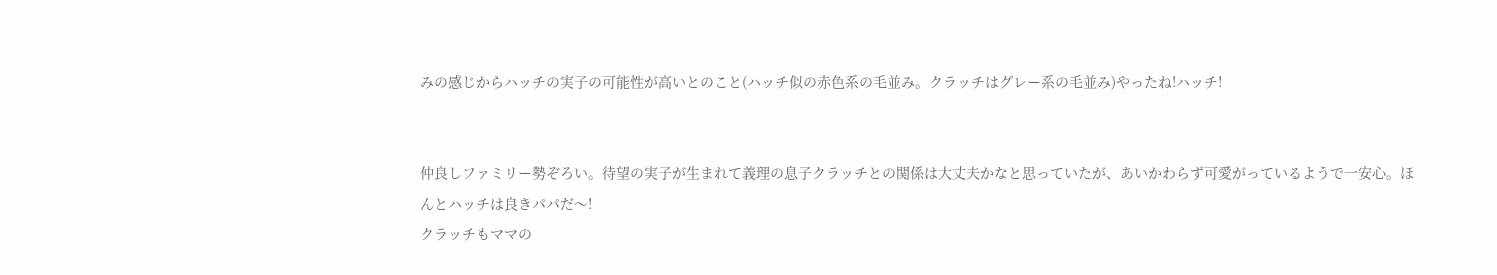みの感じからハッチの実子の可能性が高いとのこと(ハッチ似の赤色系の毛並み。クラッチはグレー系の毛並み)やったね!ハッチ!


仲良しファミリー勢ぞろい。待望の実子が生まれて義理の息子クラッチとの関係は大丈夫かなと思っていたが、あいかわらず可愛がっているようで一安心。ほんとハッチは良きパパだ〜!
クラッチもママの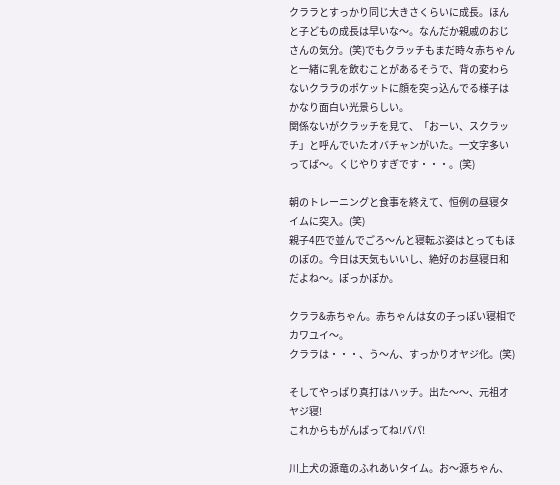クララとすっかり同じ大きさくらいに成長。ほんと子どもの成長は早いな〜。なんだか親戚のおじさんの気分。(笑)でもクラッチもまだ時々赤ちゃんと一緒に乳を飲むことがあるそうで、背の変わらないクララのポケットに顔を突っ込んでる様子はかなり面白い光景らしい。
関係ないがクラッチを見て、「おーい、スクラッチ」と呼んでいたオバチャンがいた。一文字多いってば〜。くじやりすぎです・・・。(笑)

朝のトレーニングと食事を終えて、恒例の昼寝タイムに突入。(笑)
親子4匹で並んでごろ〜んと寝転ぶ姿はとってもほのぼの。今日は天気もいいし、絶好のお昼寝日和だよね〜。ぽっかぽか。

クララ&赤ちゃん。赤ちゃんは女の子っぽい寝相でカワユイ〜。
クララは・・・、う〜ん、すっかりオヤジ化。(笑)

そしてやっぱり真打はハッチ。出た〜〜、元祖オヤジ寝!
これからもがんばってね!パパ!

川上犬の源竜のふれあいタイム。お〜源ちゃん、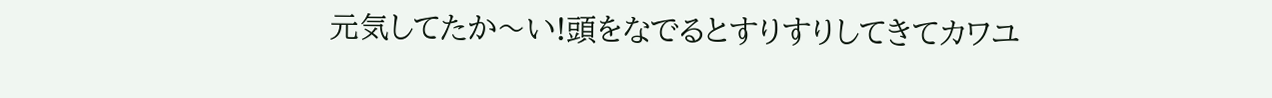元気してたか〜い!頭をなでるとすりすりしてきてカワユ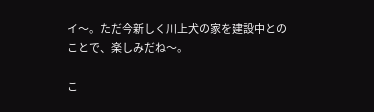イ〜。ただ今新しく川上犬の家を建設中とのことで、楽しみだね〜。

こ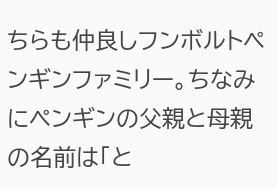ちらも仲良しフンボルトペンギンファミリー。ちなみにペンギンの父親と母親の名前は「と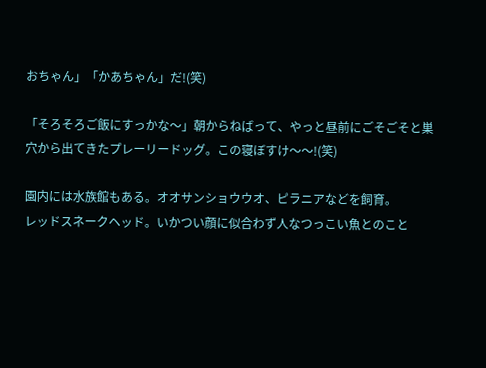おちゃん」「かあちゃん」だ!(笑)

「そろそろご飯にすっかな〜」朝からねばって、やっと昼前にごそごそと巣穴から出てきたプレーリードッグ。この寝ぼすけ〜〜!(笑)

園内には水族館もある。オオサンショウウオ、ピラニアなどを飼育。
レッドスネークヘッド。いかつい顔に似合わず人なつっこい魚とのこと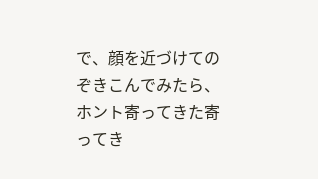で、顔を近づけてのぞきこんでみたら、ホント寄ってきた寄ってき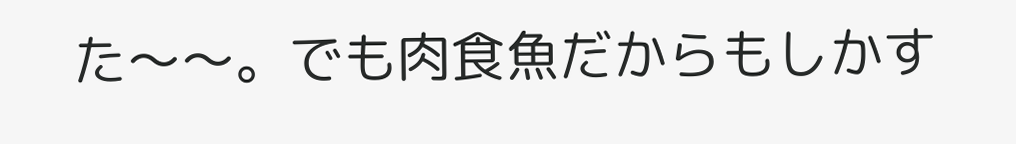た〜〜。でも肉食魚だからもしかす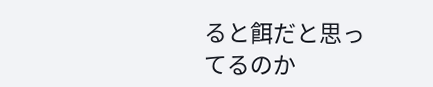ると餌だと思ってるのか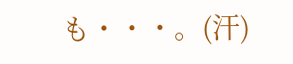も・・・。(汗)